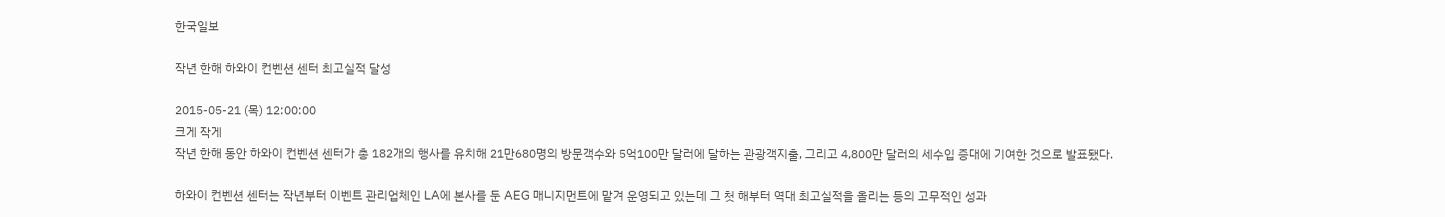한국일보

작년 한해 하와이 컨벤션 센터 최고실적 달성

2015-05-21 (목) 12:00:00
크게 작게
작년 한해 동안 하와이 컨벤션 센터가 총 182개의 행사를 유치해 21만680명의 방문객수와 5억100만 달러에 달하는 관광객지출, 그리고 4,800만 달러의 세수입 증대에 기여한 것으로 발표됐다.

하와이 컨벤션 센터는 작년부터 이벤트 관리업체인 LA에 본사를 둔 AEG 매니지먼트에 맡겨 운영되고 있는데 그 첫 해부터 역대 최고실적을 올리는 등의 고무적인 성과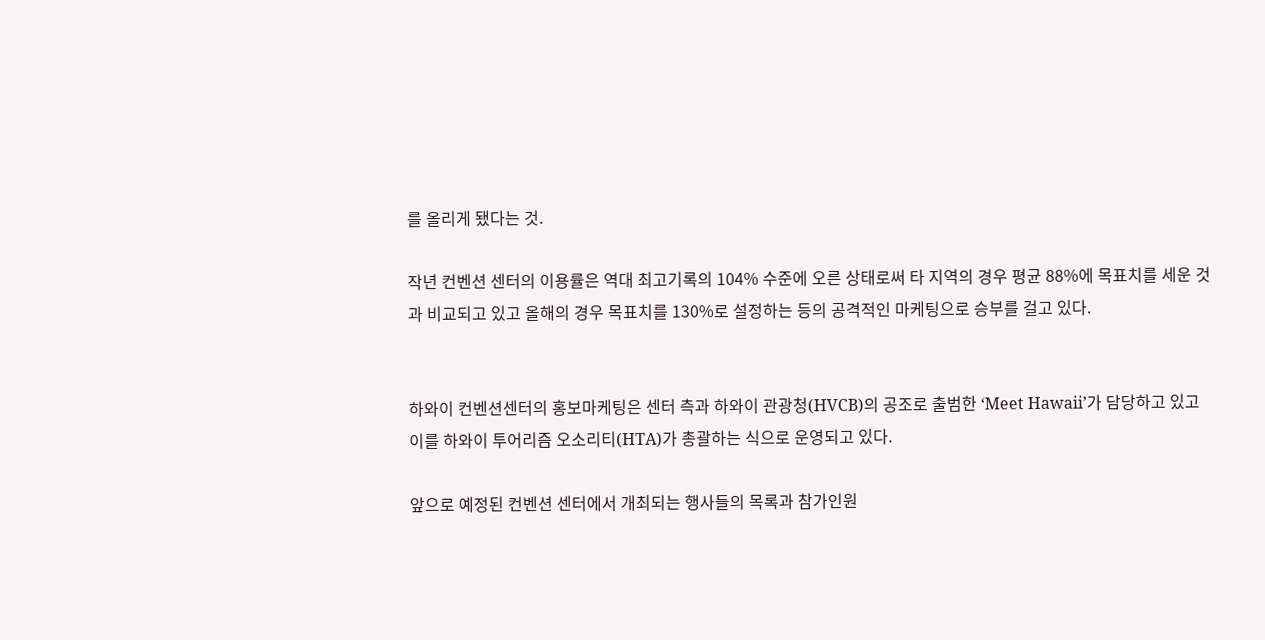를 올리게 됐다는 것.

작년 컨벤션 센터의 이용률은 역대 최고기록의 104% 수준에 오른 상태로써 타 지역의 경우 평균 88%에 목표치를 세운 것과 비교되고 있고 올해의 경우 목표치를 130%로 설정하는 등의 공격적인 마케팅으로 승부를 걸고 있다.


하와이 컨벤션센터의 홍보마케팅은 센터 측과 하와이 관광청(HVCB)의 공조로 출범한 ‘Meet Hawaii’가 담당하고 있고 이를 하와이 투어리즘 오소리티(HTA)가 총괄하는 식으로 운영되고 있다.

앞으로 예정된 컨벤션 센터에서 개최되는 행사들의 목록과 참가인원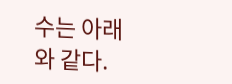수는 아래와 같다.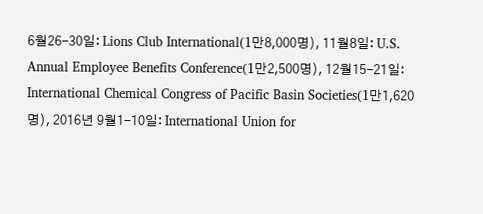6월26-30일: Lions Club International(1만8,000명), 11월8일: U.S. Annual Employee Benefits Conference(1만2,500명), 12월15-21일: International Chemical Congress of Pacific Basin Societies(1만1,620명), 2016년 9월1-10일: International Union for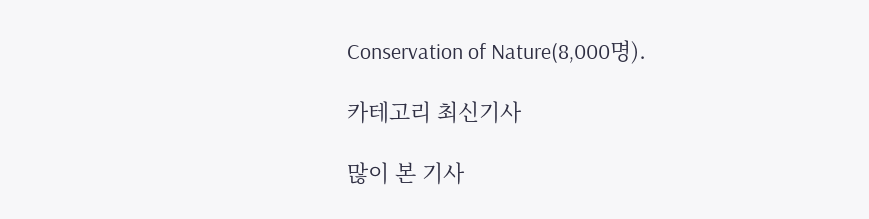Conservation of Nature(8,000명).

카테고리 최신기사

많이 본 기사